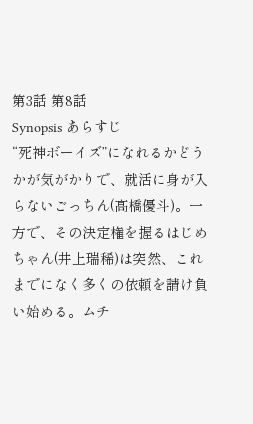第3話 第8話
Synopsis あらすじ
“死神ボーイズ”になれるかどうかが気がかりで、就活に身が入らないごっちん(髙橋優斗)。一方で、その決定権を握るはじめちゃん(井上瑞稀)は突然、これまでになく多くの依頼を請け負い始める。ムチ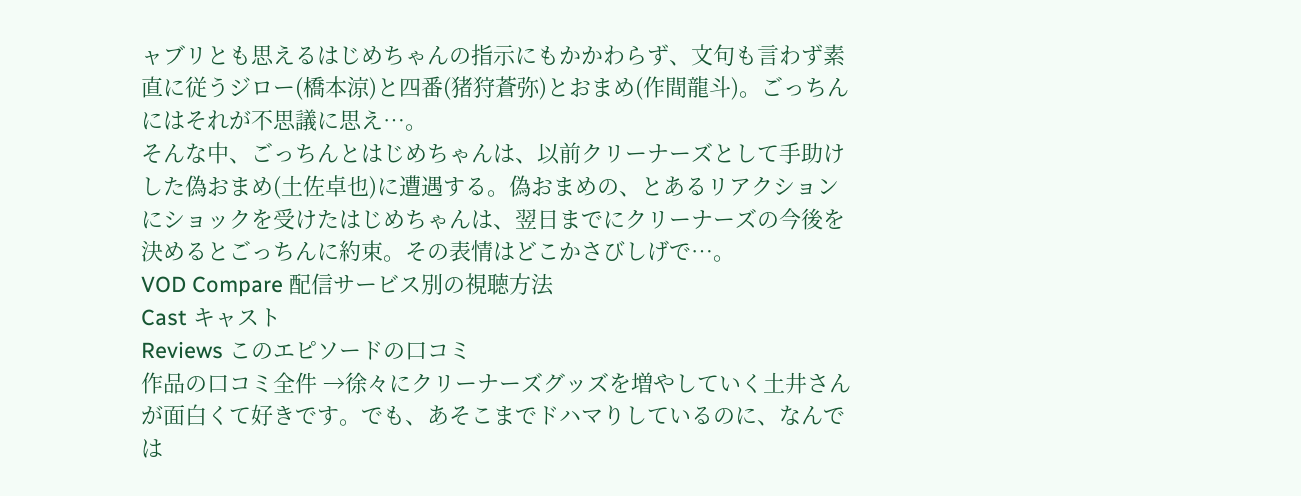ャブリとも思えるはじめちゃんの指示にもかかわらず、文句も言わず素直に従うジロー(橋本涼)と四番(猪狩蒼弥)とおまめ(作間龍斗)。ごっちんにはそれが不思議に思え…。
そんな中、ごっちんとはじめちゃんは、以前クリーナーズとして手助けした偽おまめ(土佐卓也)に遭遇する。偽おまめの、とあるリアクションにショックを受けたはじめちゃんは、翌日までにクリーナーズの今後を決めるとごっちんに約束。その表情はどこかさびしげで…。
VOD Compare 配信サービス別の視聴方法
Cast キャスト
Reviews このエピソードの口コミ
作品の口コミ全件 →徐々にクリーナーズグッズを増やしていく土井さんが面白くて好きです。でも、あそこまでドハマりしているのに、なんでは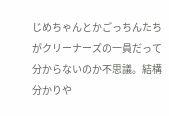じめちゃんとかごっちんたちがクリーナーズの一員だって分からないのか不思議。結構分かりや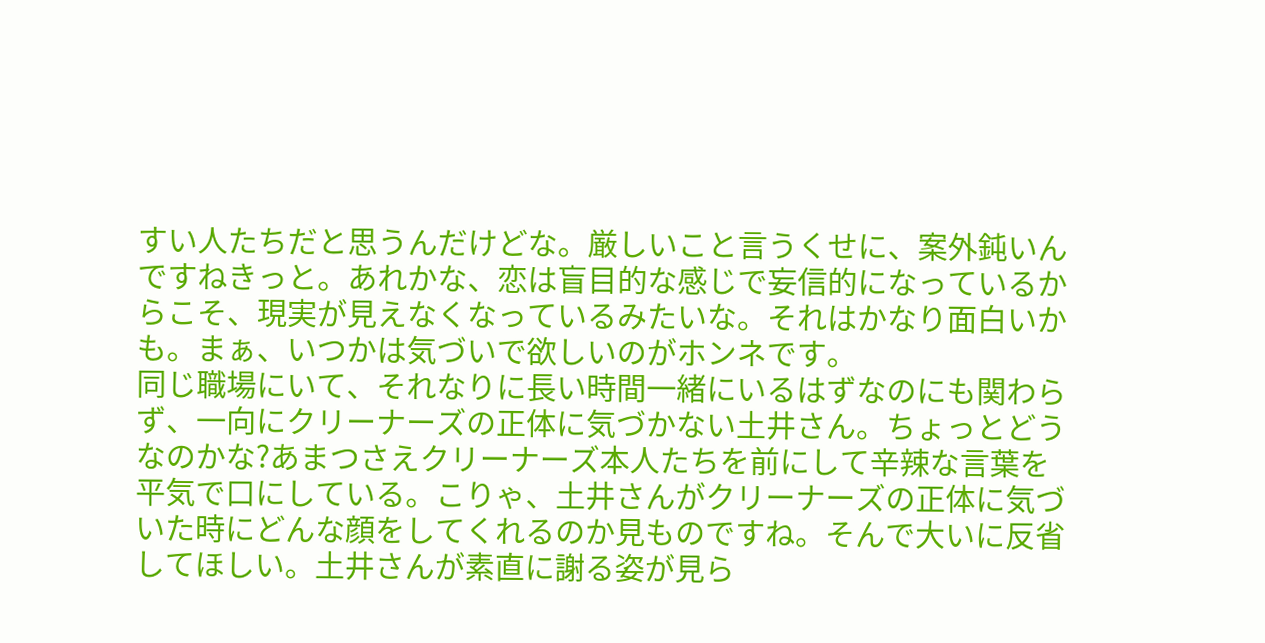すい人たちだと思うんだけどな。厳しいこと言うくせに、案外鈍いんですねきっと。あれかな、恋は盲目的な感じで妄信的になっているからこそ、現実が見えなくなっているみたいな。それはかなり面白いかも。まぁ、いつかは気づいで欲しいのがホンネです。
同じ職場にいて、それなりに長い時間一緒にいるはずなのにも関わらず、一向にクリーナーズの正体に気づかない土井さん。ちょっとどうなのかな?あまつさえクリーナーズ本人たちを前にして辛辣な言葉を平気で口にしている。こりゃ、土井さんがクリーナーズの正体に気づいた時にどんな顔をしてくれるのか見ものですね。そんで大いに反省してほしい。土井さんが素直に謝る姿が見ら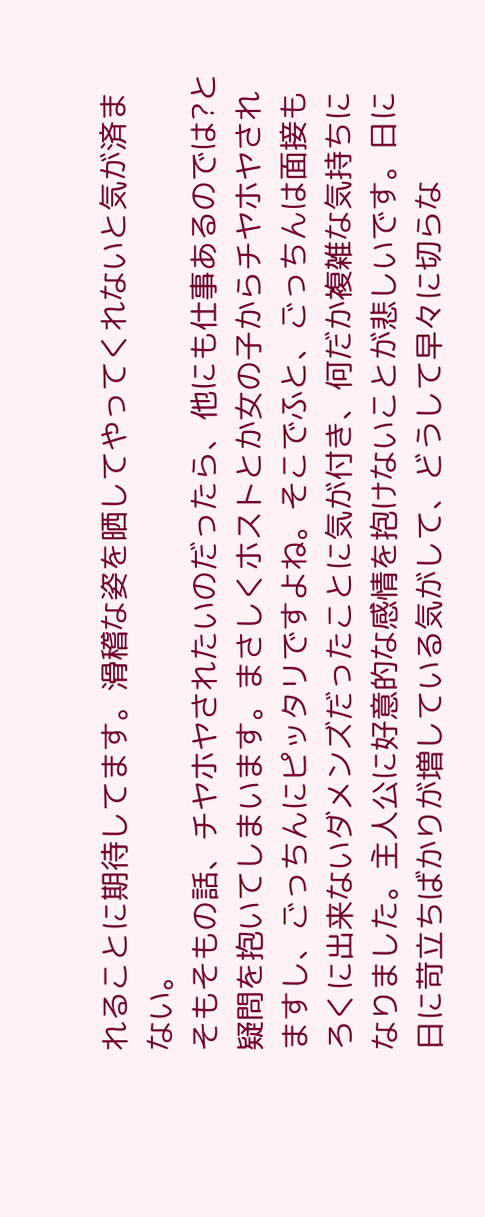れることに期待してます。滑稽な姿を晒してやってくれないと気が済まない。
そもそもの話、チヤホヤされたいのだったら、他にも仕事あるのでは?と疑問を抱いてしまいます。まさしくホストとか女の子からチヤホヤされますし、ごっちんにピッタリですよね。そこでふと、ごっちんは面接もろくに出来ないダメンズだったことに気が付き、何だか複雑な気持ちになりました。主人公に好意的な感情を抱けないことが悲しいです。日に日に苛立ちばかりが増している気がして、どうして早々に切らな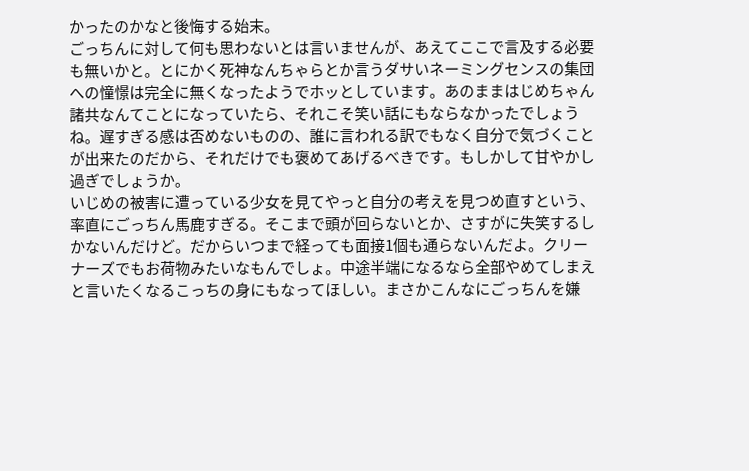かったのかなと後悔する始末。
ごっちんに対して何も思わないとは言いませんが、あえてここで言及する必要も無いかと。とにかく死神なんちゃらとか言うダサいネーミングセンスの集団への憧憬は完全に無くなったようでホッとしています。あのままはじめちゃん諸共なんてことになっていたら、それこそ笑い話にもならなかったでしょうね。遅すぎる感は否めないものの、誰に言われる訳でもなく自分で気づくことが出来たのだから、それだけでも褒めてあげるべきです。もしかして甘やかし過ぎでしょうか。
いじめの被害に遭っている少女を見てやっと自分の考えを見つめ直すという、率直にごっちん馬鹿すぎる。そこまで頭が回らないとか、さすがに失笑するしかないんだけど。だからいつまで経っても面接1個も通らないんだよ。クリーナーズでもお荷物みたいなもんでしょ。中途半端になるなら全部やめてしまえと言いたくなるこっちの身にもなってほしい。まさかこんなにごっちんを嫌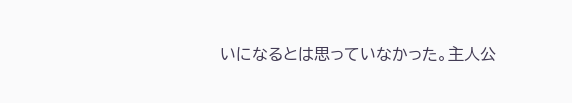いになるとは思っていなかった。主人公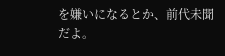を嫌いになるとか、前代未聞だよ。